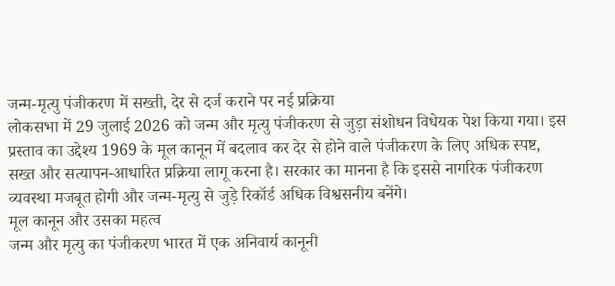जन्म-मृत्यु पंजीकरण में सख्ती, देर से दर्ज कराने पर नई प्रक्रिया
लोकसभा में 29 जुलाई 2026 को जन्म और मृत्यु पंजीकरण से जुड़ा संशोधन विधेयक पेश किया गया। इस प्रस्ताव का उद्देश्य 1969 के मूल कानून में बदलाव कर देर से होने वाले पंजीकरण के लिए अधिक स्पष्ट, सख्त और सत्यापन-आधारित प्रक्रिया लागू करना है। सरकार का मानना है कि इससे नागरिक पंजीकरण व्यवस्था मजबूत होगी और जन्म-मृत्यु से जुड़े रिकॉर्ड अधिक विश्वसनीय बनेंगे।
मूल कानून और उसका महत्व
जन्म और मृत्यु का पंजीकरण भारत में एक अनिवार्य कानूनी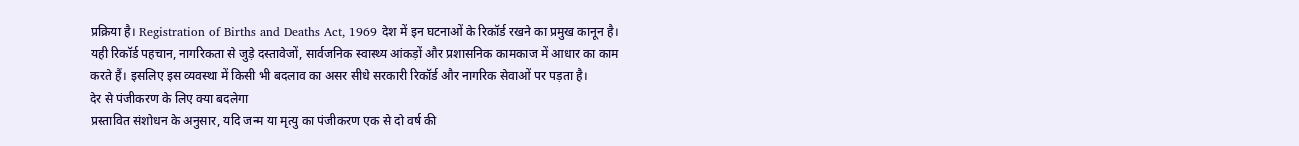प्रक्रिया है। Registration of Births and Deaths Act, 1969 देश में इन घटनाओं के रिकॉर्ड रखने का प्रमुख कानून है। यही रिकॉर्ड पहचान, नागरिकता से जुड़े दस्तावेजों, सार्वजनिक स्वास्थ्य आंकड़ों और प्रशासनिक कामकाज में आधार का काम करते हैं। इसलिए इस व्यवस्था में किसी भी बदलाव का असर सीधे सरकारी रिकॉर्ड और नागरिक सेवाओं पर पड़ता है।
देर से पंजीकरण के लिए क्या बदलेगा
प्रस्तावित संशोधन के अनुसार, यदि जन्म या मृत्यु का पंजीकरण एक से दो वर्ष की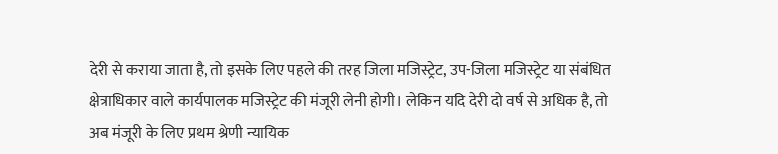देरी से कराया जाता है, तो इसके लिए पहले की तरह जिला मजिस्ट्रेट, उप-जिला मजिस्ट्रेट या संबंधित क्षेत्राधिकार वाले कार्यपालक मजिस्ट्रेट की मंजूरी लेनी होगी। लेकिन यदि देरी दो वर्ष से अधिक है, तो अब मंजूरी के लिए प्रथम श्रेणी न्यायिक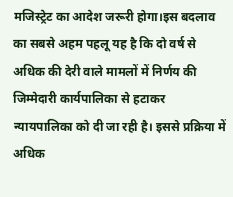मजिस्ट्रेट का आदेश जरूरी होगा।इस बदलाव का सबसे अहम पहलू यह है कि दो वर्ष से अधिक की देरी वाले मामलों में निर्णय की जिम्मेदारी कार्यपालिका से हटाकर न्यायपालिका को दी जा रही है। इससे प्रक्रिया में अधिक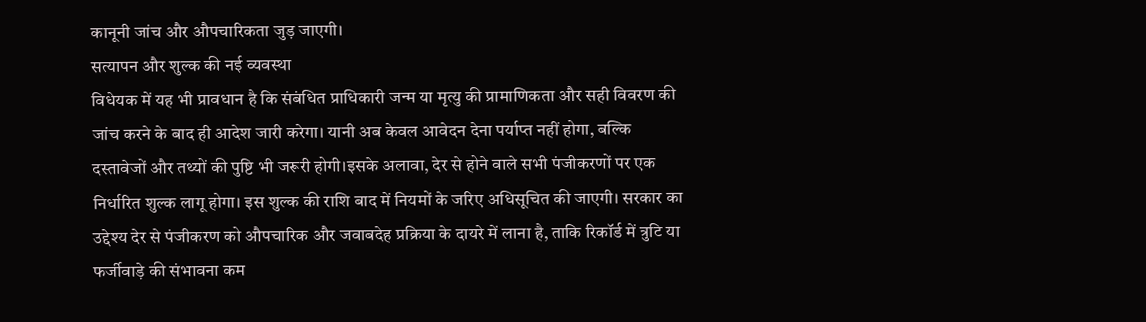कानूनी जांच और औपचारिकता जुड़ जाएगी।
सत्यापन और शुल्क की नई व्यवस्था
विधेयक में यह भी प्रावधान है कि संबंधित प्राधिकारी जन्म या मृत्यु की प्रामाणिकता और सही विवरण की जांच करने के बाद ही आदेश जारी करेगा। यानी अब केवल आवेदन देना पर्याप्त नहीं होगा, बल्कि दस्तावेजों और तथ्यों की पुष्टि भी जरूरी होगी।इसके अलावा, देर से होने वाले सभी पंजीकरणों पर एक निर्धारित शुल्क लागू होगा। इस शुल्क की राशि बाद में नियमों के जरिए अधिसूचित की जाएगी। सरकार का उद्देश्य देर से पंजीकरण को औपचारिक और जवाबदेह प्रक्रिया के दायरे में लाना है, ताकि रिकॉर्ड में त्रुटि या फर्जीवाड़े की संभावना कम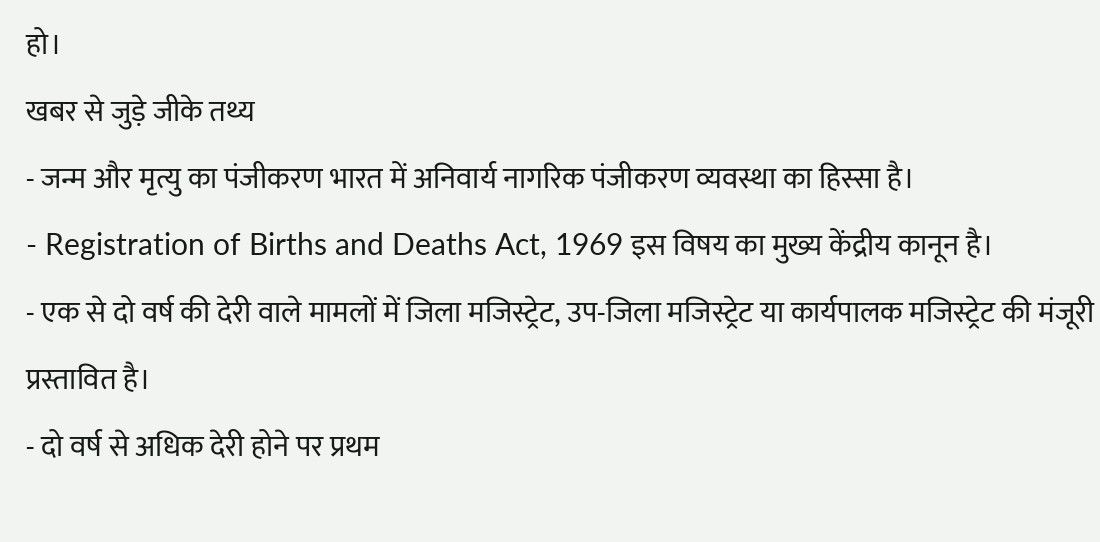हो।
खबर से जुड़े जीके तथ्य
- जन्म और मृत्यु का पंजीकरण भारत में अनिवार्य नागरिक पंजीकरण व्यवस्था का हिस्सा है।
- Registration of Births and Deaths Act, 1969 इस विषय का मुख्य केंद्रीय कानून है।
- एक से दो वर्ष की देरी वाले मामलों में जिला मजिस्ट्रेट, उप-जिला मजिस्ट्रेट या कार्यपालक मजिस्ट्रेट की मंजूरी प्रस्तावित है।
- दो वर्ष से अधिक देरी होने पर प्रथम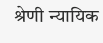श्रेणी न्यायिक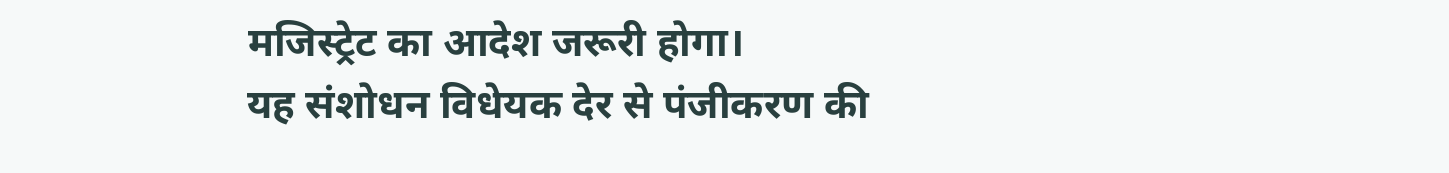मजिस्ट्रेट का आदेश जरूरी होगा।
यह संशोधन विधेयक देर से पंजीकरण की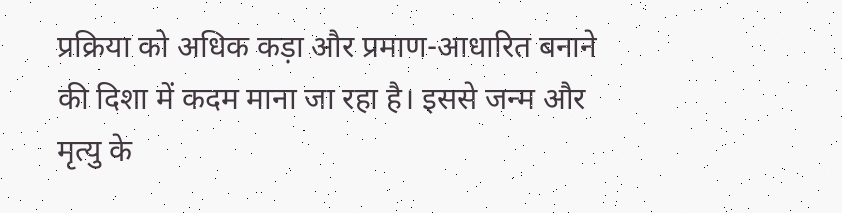प्रक्रिया को अधिक कड़ा और प्रमाण-आधारित बनाने की दिशा में कदम माना जा रहा है। इससे जन्म और मृत्यु के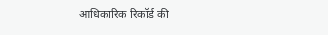आधिकारिक रिकॉर्ड की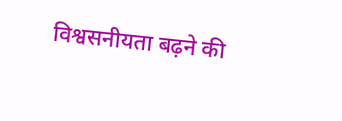विश्वसनीयता बढ़ने की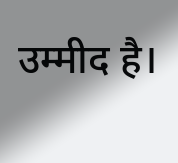उम्मीद है।